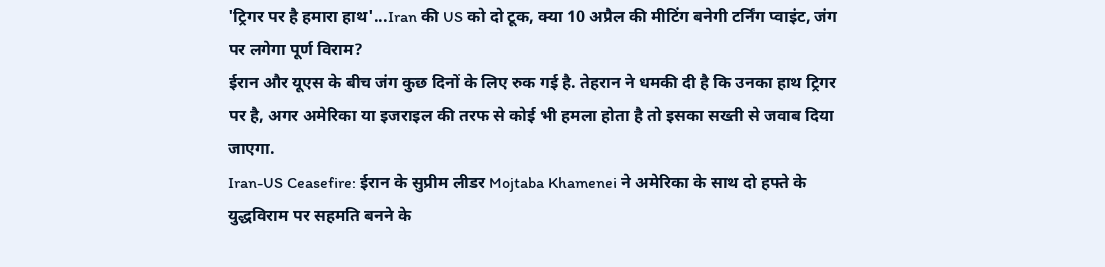'ट्रिगर पर है हमारा हाथ'...Iran की US को दो टूक, क्या 10 अप्रैल की मीटिंग बनेगी टर्निंग प्वाइंट, जंग पर लगेगा पूर्ण विराम?
ईरान और यूएस के बीच जंग कुछ दिनों के लिए रुक गई है. तेहरान ने धमकी दी है कि उनका हाथ ट्रिगर पर है, अगर अमेरिका या इजराइल की तरफ से कोई भी हमला होता है तो इसका सख्ती से जवाब दिया जाएगा.
Iran-US Ceasefire: ईरान के सुप्रीम लीडर Mojtaba Khamenei ने अमेरिका के साथ दो हफ्ते के युद्धविराम पर सहमति बनने के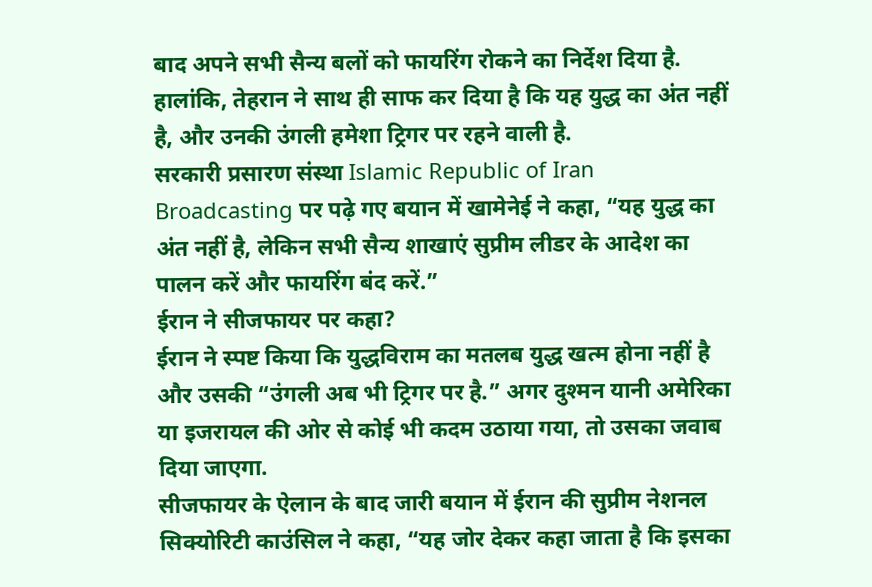बाद अपने सभी सैन्य बलों को फायरिंग रोकने का निर्देश दिया है. हालांकि, तेहरान ने साथ ही साफ कर दिया है कि यह युद्ध का अंत नहीं है, और उनकी उंगली हमेशा ट्रिगर पर रहने वाली है.
सरकारी प्रसारण संस्था Islamic Republic of Iran Broadcasting पर पढ़े गए बयान में खामेनेई ने कहा, “यह युद्ध का अंत नहीं है, लेकिन सभी सैन्य शाखाएं सुप्रीम लीडर के आदेश का पालन करें और फायरिंग बंद करें.”
ईरान ने सीजफायर पर कहा?
ईरान ने स्पष्ट किया कि युद्धविराम का मतलब युद्ध खत्म होना नहीं है और उसकी “उंगली अब भी ट्रिगर पर है.” अगर दुश्मन यानी अमेरिका या इजरायल की ओर से कोई भी कदम उठाया गया, तो उसका जवाब दिया जाएगा.
सीजफायर के ऐलान के बाद जारी बयान में ईरान की सुप्रीम नेशनल सिक्योरिटी काउंसिल ने कहा, “यह जोर देकर कहा जाता है कि इसका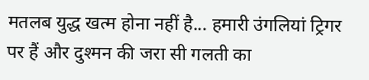मतलब युद्ध खत्म होना नहीं है... हमारी उंगलियां ट्रिगर पर हैं और दुश्मन की जरा सी गलती का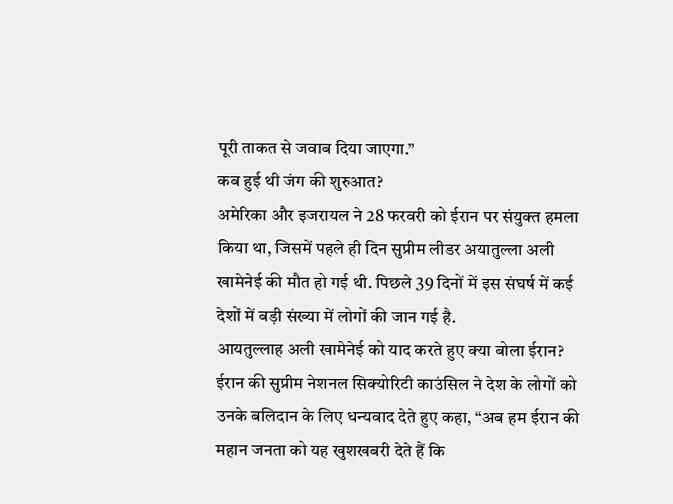पूरी ताकत से जवाब दिया जाएगा.”
कब हुई थी जंग की शुरुआत?
अमेरिका और इजरायल ने 28 फरवरी को ईरान पर संयुक्त हमला किया था, जिसमें पहले ही दिन सुप्रीम लीडर अयातुल्ला अली खामेनेई की मौत हो गई थी. पिछले 39 दिनों में इस संघर्ष में कई देशों में बड़ी संख्या में लोगों की जान गई है.
आयतुल्लाह अली खामेनेई को याद करते हुए क्या बोला ईरान?
ईरान की सुप्रीम नेशनल सिक्योरिटी काउंसिल ने देश के लोगों को उनके बलिदान के लिए धन्यवाद देते हुए कहा, “अब हम ईरान की महान जनता को यह खुशखबरी देते हैं कि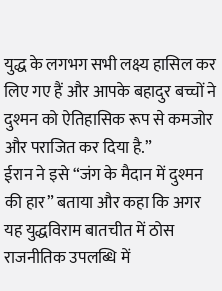युद्ध के लगभग सभी लक्ष्य हासिल कर लिए गए हैं और आपके बहादुर बच्चों ने दुश्मन को ऐतिहासिक रूप से कमजोर और पराजित कर दिया है.”
ईरान ने इसे “जंग के मैदान में दुश्मन की हार” बताया और कहा कि अगर यह युद्धविराम बातचीत में ठोस राजनीतिक उपलब्धि में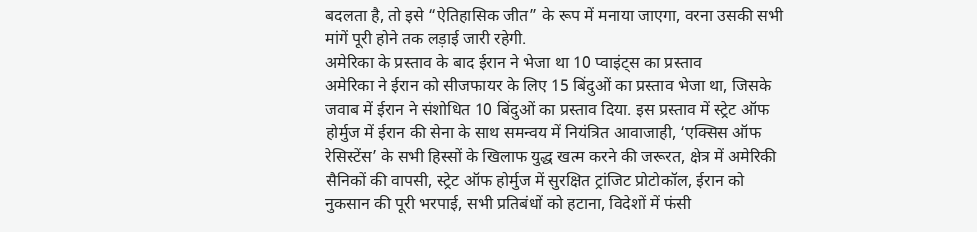बदलता है, तो इसे “ऐतिहासिक जीत” के रूप में मनाया जाएगा, वरना उसकी सभी मांगें पूरी होने तक लड़ाई जारी रहेगी.
अमेरिका के प्रस्ताव के बाद ईरान ने भेजा था 10 प्वाइंट्स का प्रस्ताव
अमेरिका ने ईरान को सीजफायर के लिए 15 बिंदुओं का प्रस्ताव भेजा था, जिसके जवाब में ईरान ने संशोधित 10 बिंदुओं का प्रस्ताव दिया. इस प्रस्ताव में स्ट्रेट ऑफ होर्मुज में ईरान की सेना के साथ समन्वय में नियंत्रित आवाजाही, ‘एक्सिस ऑफ रेसिस्टेंस’ के सभी हिस्सों के खिलाफ युद्ध खत्म करने की जरूरत, क्षेत्र में अमेरिकी सैनिकों की वापसी, स्ट्रेट ऑफ होर्मुज में सुरक्षित ट्रांजिट प्रोटोकॉल, ईरान को नुकसान की पूरी भरपाई, सभी प्रतिबंधों को हटाना, विदेशों में फंसी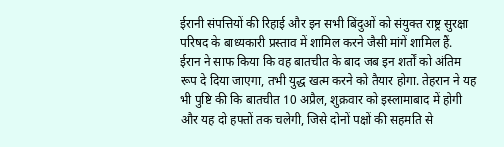ईरानी संपत्तियों की रिहाई और इन सभी बिंदुओं को संयुक्त राष्ट्र सुरक्षा परिषद के बाध्यकारी प्रस्ताव में शामिल करने जैसी मांगें शामिल हैं.
ईरान ने साफ किया कि वह बातचीत के बाद जब इन शर्तों को अंतिम रूप दे दिया जाएगा, तभी युद्ध खत्म करने को तैयार होगा. तेहरान ने यह भी पुष्टि की कि बातचीत 10 अप्रैल, शुक्रवार को इस्लामाबाद में होगी और यह दो हफ्तों तक चलेगी, जिसे दोनों पक्षों की सहमति से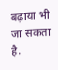बढ़ाया भी जा सकता है.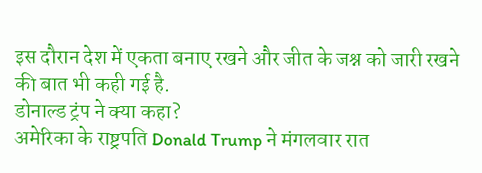इस दौरान देश में एकता बनाए रखने और जीत के जश्न को जारी रखने की बात भी कही गई है.
डोनाल्ड ट्रंप ने क्या कहा?
अमेरिका के राष्ट्रपति Donald Trump ने मंगलवार रात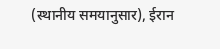(स्थानीय समयानुसार), ईरान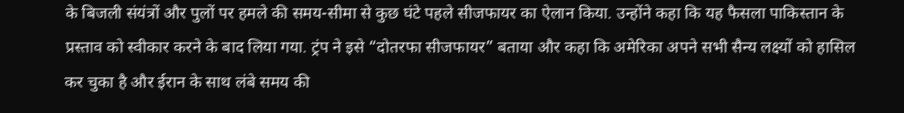के बिजली संयंत्रों और पुलों पर हमले की समय-सीमा से कुछ घंटे पहले सीजफायर का ऐलान किया. उन्होंने कहा कि यह फैसला पाकिस्तान के प्रस्ताव को स्वीकार करने के बाद लिया गया. ट्रंप ने इसे “दोतरफा सीजफायर” बताया और कहा कि अमेरिका अपने सभी सैन्य लक्ष्यों को हासिल कर चुका है और ईरान के साथ लंबे समय की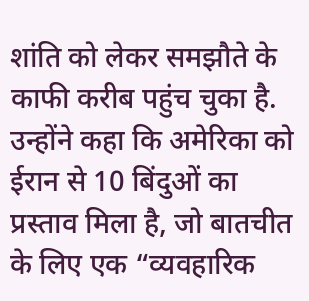शांति को लेकर समझौते के काफी करीब पहुंच चुका है. उन्होंने कहा कि अमेरिका को ईरान से 10 बिंदुओं का प्रस्ताव मिला है, जो बातचीत के लिए एक “व्यवहारिक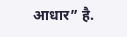आधार” है.